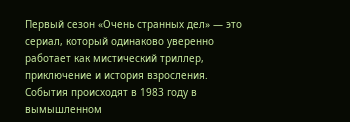Первый сезон «Очень странных дел» — это сериал, который одинаково уверенно работает как мистический триллер, приключение и история взросления. События происходят в 1983 году в вымышленном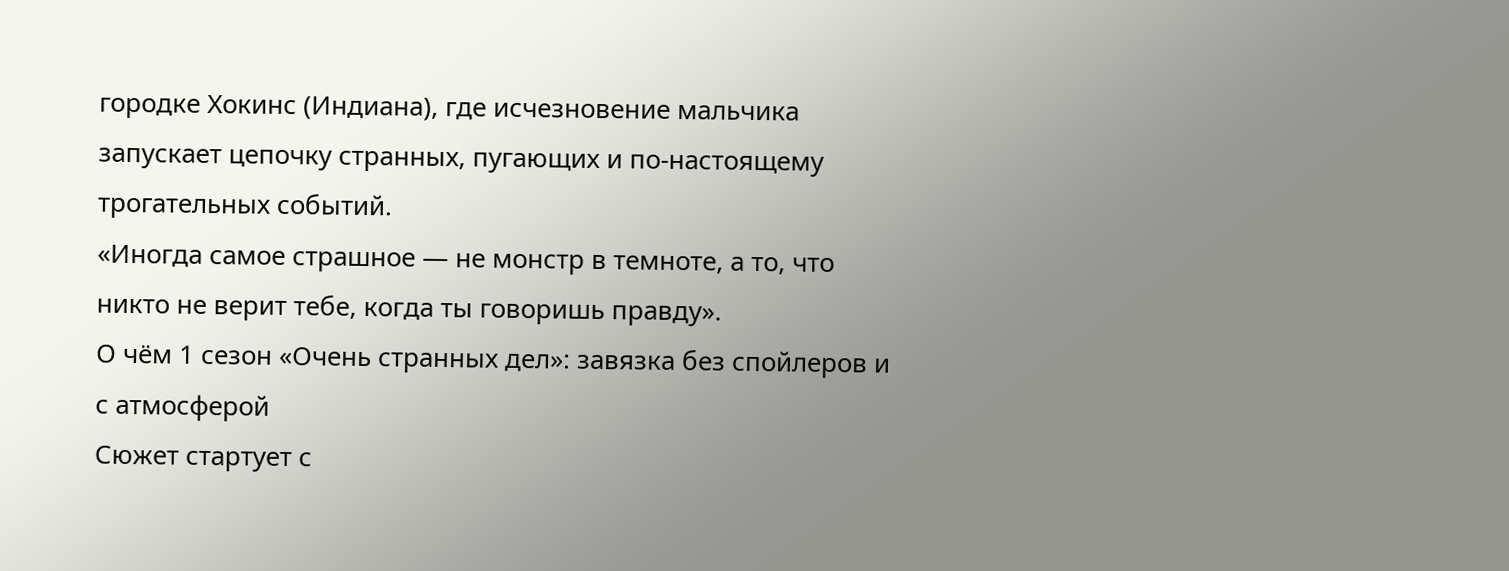городке Хокинс (Индиана), где исчезновение мальчика запускает цепочку странных, пугающих и по-настоящему трогательных событий.
«Иногда самое страшное — не монстр в темноте, а то, что никто не верит тебе, когда ты говоришь правду».
О чём 1 сезон «Очень странных дел»: завязка без спойлеров и с атмосферой
Сюжет стартует с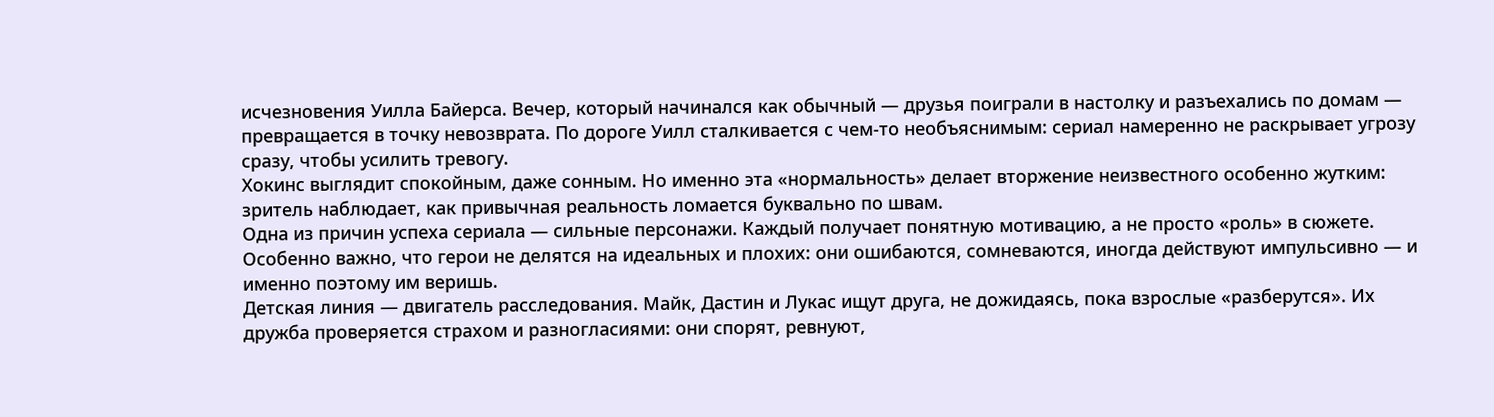исчезновения Уилла Байерса. Вечер, который начинался как обычный — друзья поиграли в настолку и разъехались по домам — превращается в точку невозврата. По дороге Уилл сталкивается с чем-то необъяснимым: сериал намеренно не раскрывает угрозу сразу, чтобы усилить тревогу.
Хокинс выглядит спокойным, даже сонным. Но именно эта «нормальность» делает вторжение неизвестного особенно жутким: зритель наблюдает, как привычная реальность ломается буквально по швам.
Одна из причин успеха сериала — сильные персонажи. Каждый получает понятную мотивацию, а не просто «роль» в сюжете. Особенно важно, что герои не делятся на идеальных и плохих: они ошибаются, сомневаются, иногда действуют импульсивно — и именно поэтому им веришь.
Детская линия — двигатель расследования. Майк, Дастин и Лукас ищут друга, не дожидаясь, пока взрослые «разберутся». Их дружба проверяется страхом и разногласиями: они спорят, ревнуют,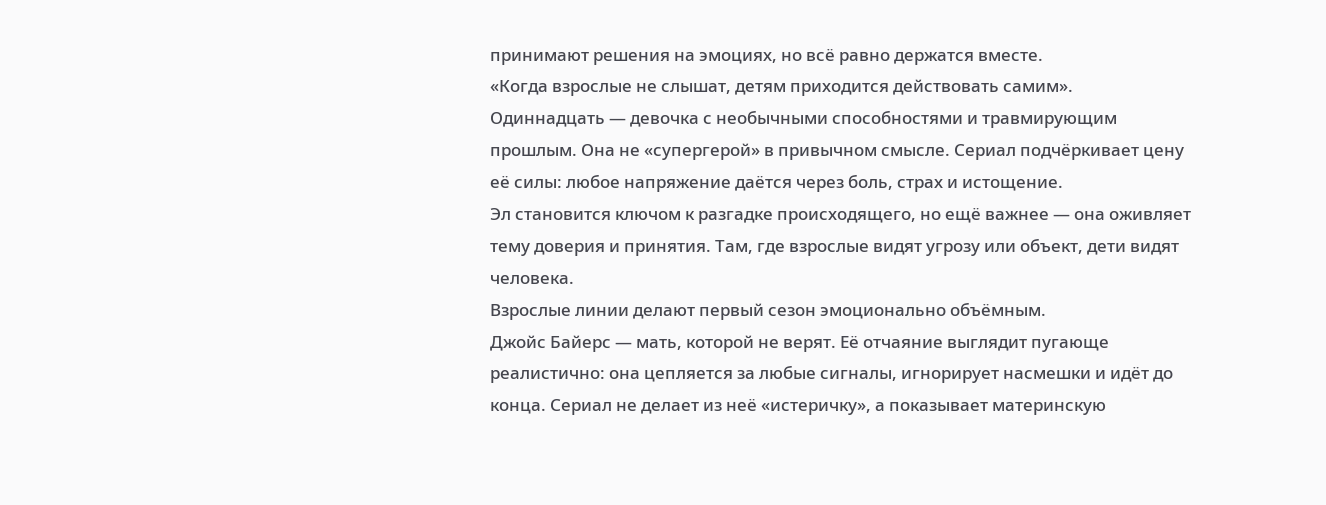принимают решения на эмоциях, но всё равно держатся вместе.
«Когда взрослые не слышат, детям приходится действовать самим».
Одиннадцать — девочка с необычными способностями и травмирующим прошлым. Она не «супергерой» в привычном смысле. Сериал подчёркивает цену её силы: любое напряжение даётся через боль, страх и истощение.
Эл становится ключом к разгадке происходящего, но ещё важнее — она оживляет тему доверия и принятия. Там, где взрослые видят угрозу или объект, дети видят человека.
Взрослые линии делают первый сезон эмоционально объёмным.
Джойс Байерс — мать, которой не верят. Её отчаяние выглядит пугающе реалистично: она цепляется за любые сигналы, игнорирует насмешки и идёт до конца. Сериал не делает из неё «истеричку», а показывает материнскую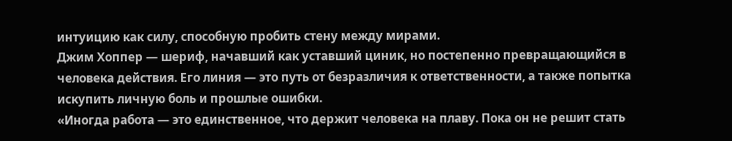интуицию как силу, способную пробить стену между мирами.
Джим Хоппер — шериф, начавший как уставший циник, но постепенно превращающийся в человека действия. Его линия — это путь от безразличия к ответственности, а также попытка искупить личную боль и прошлые ошибки.
«Иногда работа — это единственное, что держит человека на плаву. Пока он не решит стать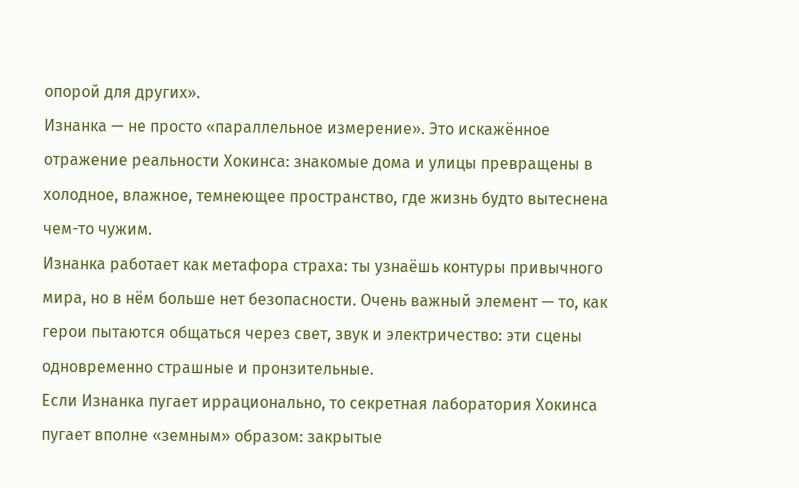опорой для других».
Изнанка — не просто «параллельное измерение». Это искажённое отражение реальности Хокинса: знакомые дома и улицы превращены в холодное, влажное, темнеющее пространство, где жизнь будто вытеснена чем-то чужим.
Изнанка работает как метафора страха: ты узнаёшь контуры привычного мира, но в нём больше нет безопасности. Очень важный элемент — то, как герои пытаются общаться через свет, звук и электричество: эти сцены одновременно страшные и пронзительные.
Если Изнанка пугает иррационально, то секретная лаборатория Хокинса пугает вполне «земным» образом: закрытые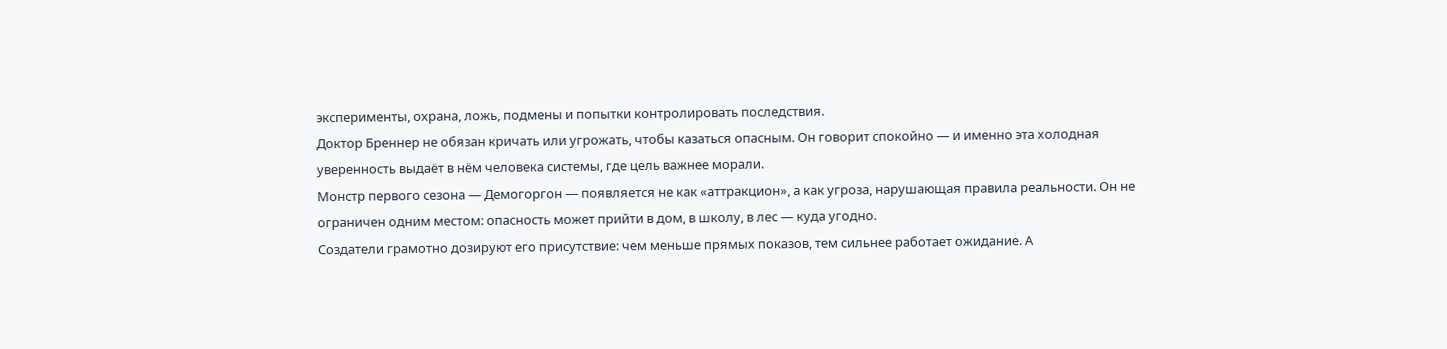эксперименты, охрана, ложь, подмены и попытки контролировать последствия.
Доктор Бреннер не обязан кричать или угрожать, чтобы казаться опасным. Он говорит спокойно — и именно эта холодная уверенность выдаёт в нём человека системы, где цель важнее морали.
Монстр первого сезона — Демогоргон — появляется не как «аттракцион», а как угроза, нарушающая правила реальности. Он не ограничен одним местом: опасность может прийти в дом, в школу, в лес — куда угодно.
Создатели грамотно дозируют его присутствие: чем меньше прямых показов, тем сильнее работает ожидание. А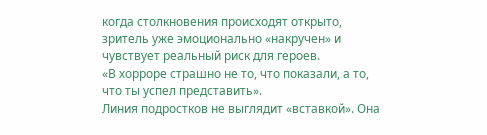когда столкновения происходят открыто, зритель уже эмоционально «накручен» и чувствует реальный риск для героев.
«В хорроре страшно не то, что показали, а то, что ты успел представить».
Линия подростков не выглядит «вставкой». Она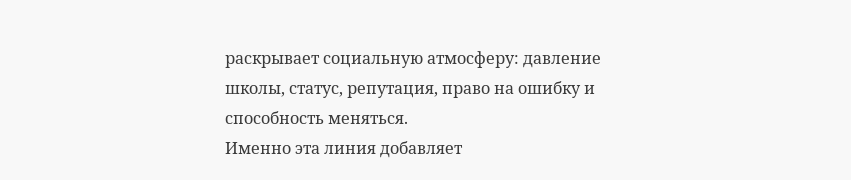раскрывает социальную атмосферу: давление школы, статус, репутация, право на ошибку и способность меняться.
Именно эта линия добавляет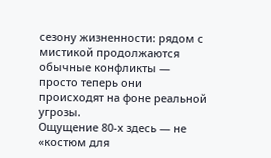сезону жизненности: рядом с мистикой продолжаются обычные конфликты — просто теперь они происходят на фоне реальной угрозы.
Ощущение 80-х здесь — не «костюм для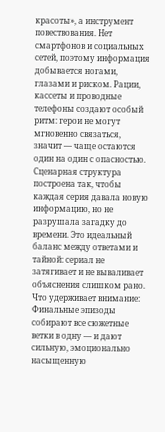красоты», а инструмент повествования. Нет смартфонов и социальных сетей, поэтому информация добывается ногами, глазами и риском. Рации, кассеты и проводные телефоны создают особый ритм: герои не могут мгновенно связаться, значит — чаще остаются один на один с опасностью.
Сценарная структура построена так, чтобы каждая серия давала новую информацию, но не разрушала загадку до времени. Это идеальный баланс между ответами и тайной: сериал не затягивает и не вываливает объяснения слишком рано.
Что удерживает внимание:
Финальные эпизоды собирают все сюжетные ветки в одну — и дают сильную, эмоционально насыщенную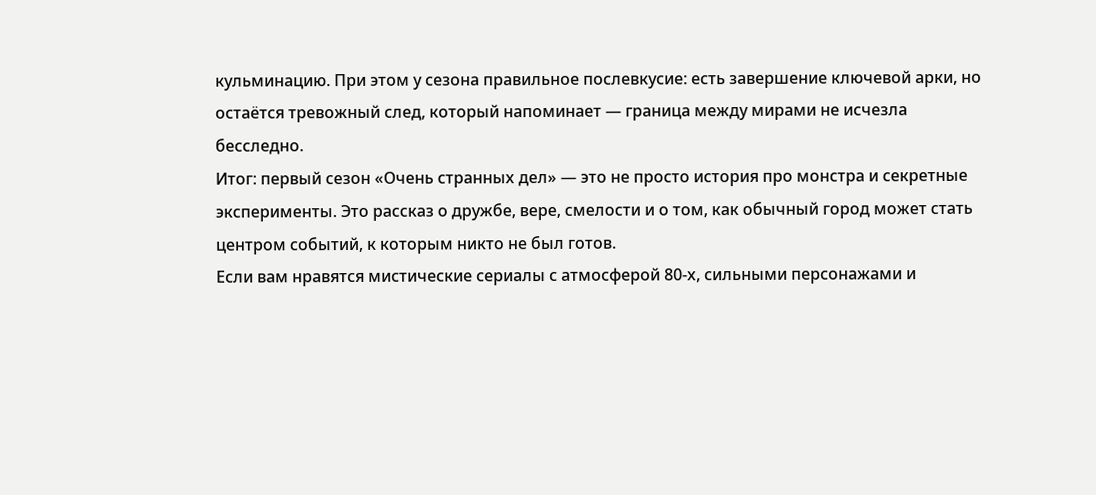кульминацию. При этом у сезона правильное послевкусие: есть завершение ключевой арки, но остаётся тревожный след, который напоминает — граница между мирами не исчезла бесследно.
Итог: первый сезон «Очень странных дел» — это не просто история про монстра и секретные эксперименты. Это рассказ о дружбе, вере, смелости и о том, как обычный город может стать центром событий, к которым никто не был готов.
Если вам нравятся мистические сериалы с атмосферой 80-х, сильными персонажами и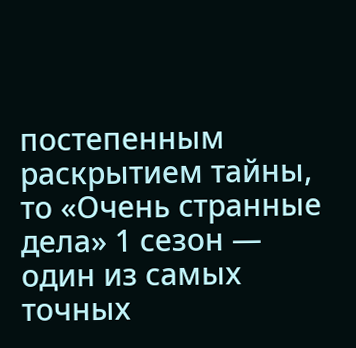постепенным раскрытием тайны, то «Очень странные дела» 1 сезон — один из самых точных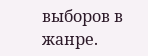выборов в жанре.